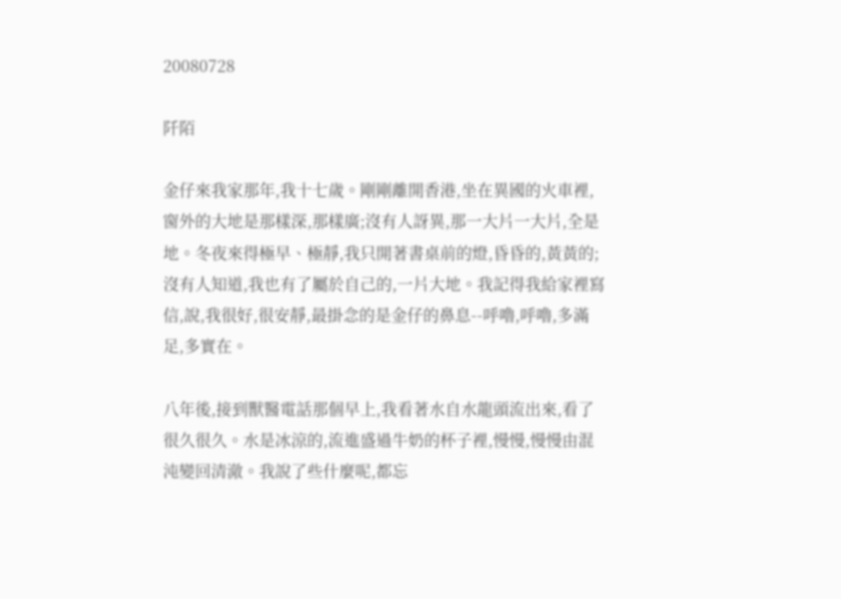20080728

阡陌

金仔來我家那年,我十七歲。剛剛離開香港,坐在異國的火車裡,窗外的大地是那樣深,那樣廣;沒有人訝異,那一大片一大片,全是地。冬夜來得極早、極靜,我只開著書桌前的燈,昏昏的,黃黃的;沒有人知道,我也有了屬於自己的,一片大地。我記得我給家裡寫信,說,我很好,很安靜,最掛念的是金仔的鼻息--呼嚕,呼嚕,多滿足,多實在。

八年後,接到獸醫電話那個早上,我看著水自水龍頭流出來,看了很久很久。水是冰涼的,流進盛過牛奶的杯子裡,慢慢,慢慢由混沌變回清澈。我說了些什麼呢,都忘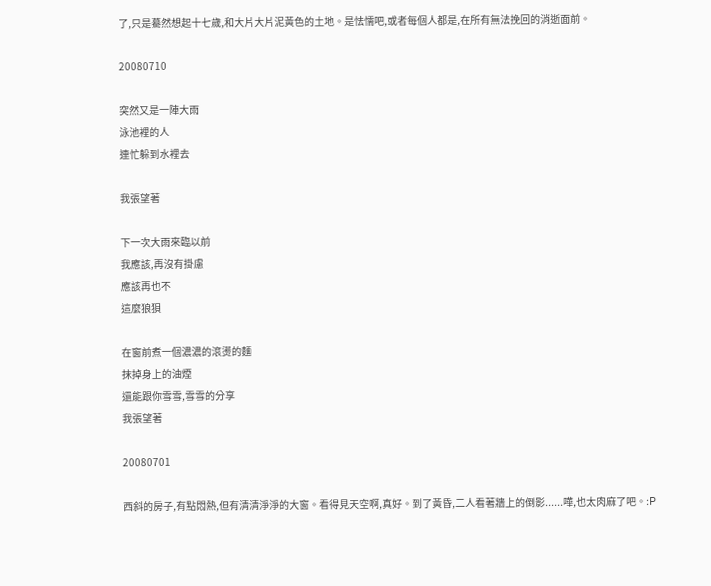了,只是驀然想起十七歲,和大片大片泥黃色的土地。是怯懦吧,或者每個人都是,在所有無法挽回的消逝面前。

20080710

突然又是一陣大雨
泳池裡的人
連忙躲到水裡去

我張望著

下一次大雨來臨以前
我應該,再沒有掛慮
應該再也不
這麼狼狽

在窗前煮一個濃濃的滾燙的麵
抹掉身上的油煙
還能跟你雪雪,雪雪的分享
我張望著

20080701

西斜的房子,有點悶熱,但有清清淨淨的大窗。看得見天空啊,真好。到了黃昏,二人看著牆上的倒影......嘩,也太肉麻了吧。:P